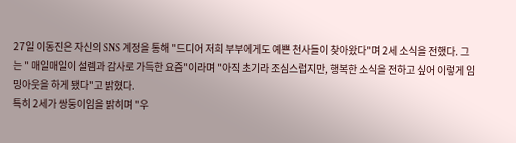27일 이동진은 자신의 SNS 계정을 통해 "드디어 저희 부부에게도 예쁜 천사들이 찾아왔다"며 2세 소식을 전했다. 그는 " 매일매일이 설렘과 감사로 가득한 요즘"이라며 "아직 초기라 조심스럽지만, 행복한 소식을 전하고 싶어 이렇게 임밍아웃을 하게 됐다"고 밝혔다.
특히 2세가 쌍둥이임을 밝히며 "우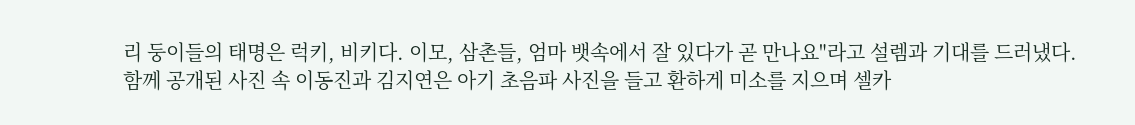리 둥이들의 태명은 럭키, 비키다. 이모, 삼촌들, 엄마 뱃속에서 잘 있다가 곧 만나요"라고 설렘과 기대를 드러냈다.
함께 공개된 사진 속 이동진과 김지연은 아기 초음파 사진을 들고 환하게 미소를 지으며 셀카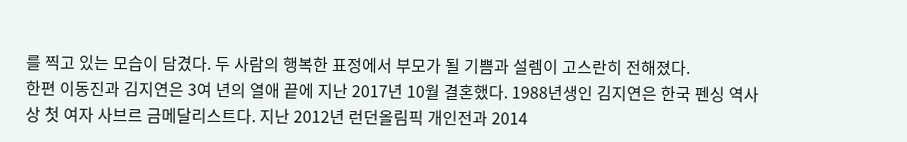를 찍고 있는 모습이 담겼다. 두 사람의 행복한 표정에서 부모가 될 기쁨과 설렘이 고스란히 전해졌다.
한편 이동진과 김지연은 3여 년의 열애 끝에 지난 2017년 10월 결혼했다. 1988년생인 김지연은 한국 펜싱 역사상 첫 여자 사브르 금메달리스트다. 지난 2012년 런던올림픽 개인전과 2014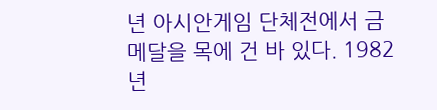년 아시안게임 단체전에서 금메달을 목에 건 바 있다. 1982년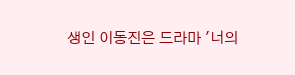생인 이동진은 드라마 '너의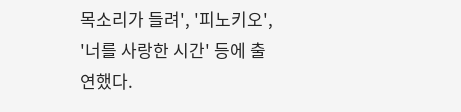목소리가 들려', '피노키오', '너를 사랑한 시간' 등에 출연했다.